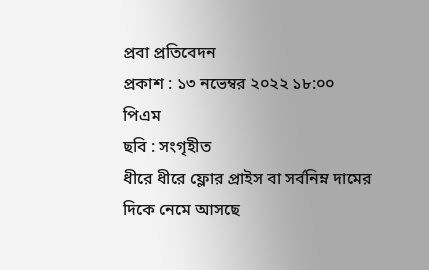প্রবা প্রতিবেদন
প্রকাশ : ১৩ নভেম্বর ২০২২ ১৮:০০ পিএম
ছবি : সংগৃহীত
ধীরে ধীরে ফ্লোর প্রাইস বা সর্বনিম্ন দামের দিকে নেমে আসছে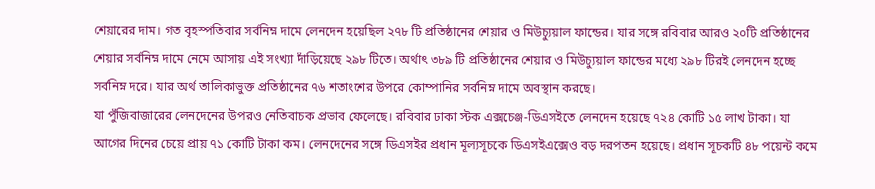শেয়ারের দাম। গত বৃহস্পতিবার সর্বনিম্ন দামে লেনদেন হয়েছিল ২৭৮ টি প্রতিষ্ঠানের শেয়ার ও মিউচ্যুয়াল ফান্ডের। যার সঙ্গে রবিবার আরও ২০টি প্রতিষ্ঠানের শেয়ার সর্বনিম্ন দামে নেমে আসায় এই সংখ্যা দাঁড়িয়েছে ২৯৮ টিতে। অর্থাৎ ৩৮৯ টি প্রতিষ্ঠানের শেয়ার ও মিউচ্যুয়াল ফান্ডের মধ্যে ২৯৮ টিরই লেনদেন হচ্ছে সর্বনিম্ন দরে। যার অর্থ তালিকাভুক্ত প্রতিষ্ঠানের ৭৬ শতাংশের উপরে কোম্পানির সর্বনিম্ন দামে অবস্থান করছে।
যা পুঁজিবাজারের লেনদেনের উপরও নেতিবাচক প্রভাব ফেলেছে। রবিবার ঢাকা স্টক এক্সচেঞ্জ-ডিএসইতে লেনদেন হয়েছে ৭২৪ কোটি ১৫ লাখ টাকা। যা আগের দিনের চেয়ে প্রায় ৭১ কোটি টাকা কম। লেনদেনের সঙ্গে ডিএসইর প্রধান মূল্যসূচকে ডিএসইএক্সেও বড় দরপতন হয়েছে। প্রধান সূচকটি ৪৮ পয়েন্ট কমে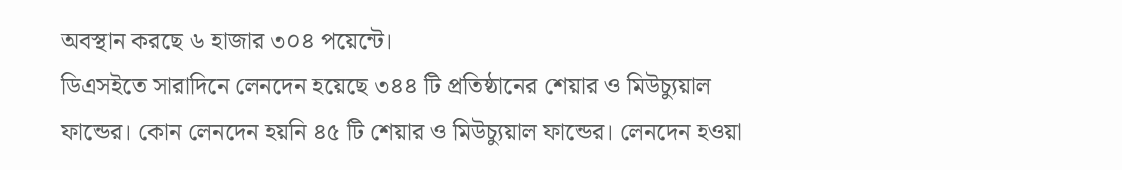অবস্থান করছে ৬ হাজার ৩০৪ পয়েন্টে।
ডিএসইতে সারাদিনে লেনদেন হয়েছে ৩৪৪ টি প্রতিষ্ঠানের শেয়ার ও মিউচ্যুয়াল ফান্ডের। কোন লেনদেন হয়নি ৪৫ টি শেয়ার ও মিউচ্যুয়াল ফান্ডের। লেনদেন হওয়া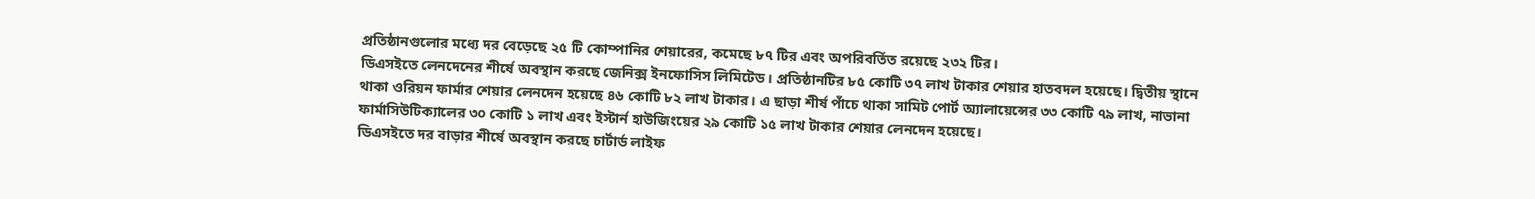প্রতিষ্ঠানগুলোর মধ্যে দর বেড়েছে ২৫ টি কোম্পানির শেয়ারের, কমেছে ৮৭ টির এবং অপরিবর্তিত রয়েছে ২৩২ টির।
ডিএসইতে লেনদেনের শীর্ষে অবস্থান করছে জেনিক্স ইনফোসিস লিমিটেড। প্রতিষ্ঠানটির ৮৫ কোটি ৩৭ লাখ টাকার শেয়ার হাতবদল হয়েছে। দ্বিতীয় স্থানে থাকা ওরিয়ন ফার্মার শেয়ার লেনদেন হয়েছে ৪৬ কোটি ৮২ লাখ টাকার। এ ছাড়া শীর্ষ পাঁচে থাকা সামিট পোর্ট অ্যালায়েন্সের ৩৩ কোটি ৭৯ লাখ, নাভানা ফার্মাসিউটিক্যালের ৩০ কোটি ১ লাখ এবং ইস্টার্ন হাউজিংয়ের ২৯ কোটি ১৫ লাখ টাকার শেয়ার লেনদেন হয়েছে।
ডিএসইতে দর বাড়ার শীর্ষে অবস্থান করছে চার্টার্ড লাইফ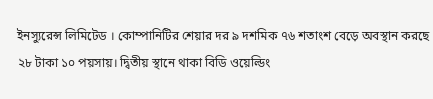ইনস্যুরেন্স লিমিটেড । কোম্পানিটির শেয়ার দর ৯ দশমিক ৭৬ শতাংশ বেড়ে অবস্থান করছে ২৮ টাকা ১০ পয়সায়। দ্বিতীয় স্থানে থাকা বিডি ওয়েল্ডিং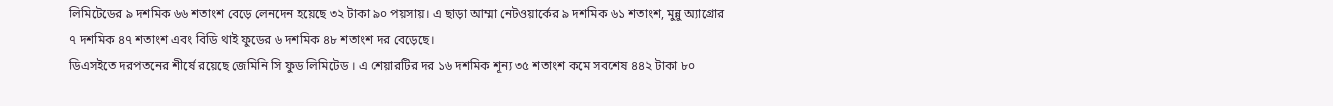লিমিটেডের ৯ দশমিক ৬৬ শতাংশ বেড়ে লেনদেন হয়েছে ৩২ টাকা ৯০ পয়সায়। এ ছাড়া আম্মা নেটওয়ার্কের ৯ দশমিক ৬১ শতাংশ, মুন্নু অ্যাগ্রোর ৭ দশমিক ৪৭ শতাংশ এবং বিডি থাই ফুডের ৬ দশমিক ৪৮ শতাংশ দর বেড়েছে।
ডিএসইতে দরপতনের শীর্ষে রয়েছে জেমিনি সি ফুড লিমিটেড । এ শেয়ারটির দর ১৬ দশমিক শূন্য ৩৫ শতাংশ কমে সবশেষ ৪৪২ টাকা ৮০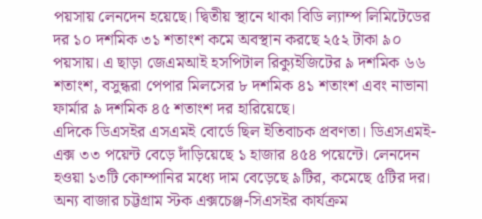পয়সায় লেনদেন হয়েছে। দ্বিতীয় স্থানে থাকা বিডি ল্যাম্প লিমিটেডের দর ১০ দশমিক ৩১ শতাংশ কমে অবস্থান করছে ২৫২ টাকা ৯০ পয়সায়। এ ছাড়া জেএমআই হসপিটাল রিক্যুইজিটের ৯ দশমিক ৬৬ শতাংশ, বসুন্ধরা পেপার মিলসের ৮ দশমিক ৪১ শতাংশ এবং নাভানা ফার্মার ৯ দশমিক ৪৫ শতাংশ দর হারিয়েছে।
এদিকে ডিএসইর এসএমই বোর্ডে ছিল ইতিবাচক প্রবণতা। ডিএসএমই-এক্স ৩৩ পয়েন্ট বেড়ে দাঁড়িয়েছে ১ হাজার ৪৫৪ পয়েন্টে। লেনদেন হওয়া ১৩টি কোম্পানির মধ্যে দাম বেড়েছে ৯টির, কমেছে ৫টির দর।
অন্য বাজার চট্টগ্রাম স্টক এক্সচেঞ্জ-সিএসইর কার্যক্রম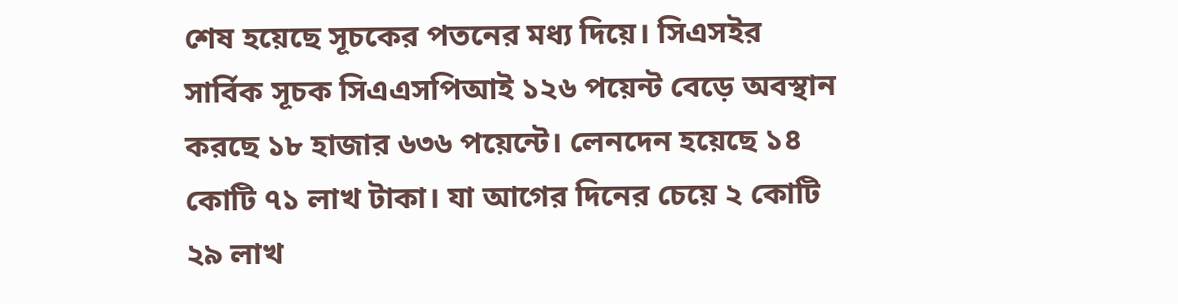শেষ হয়েছে সূচকের পতনের মধ্য দিয়ে। সিএসইর সার্বিক সূচক সিএএসপিআই ১২৬ পয়েন্ট বেড়ে অবস্থান করছে ১৮ হাজার ৬৩৬ পয়েন্টে। লেনদেন হয়েছে ১৪ কোটি ৭১ লাখ টাকা। যা আগের দিনের চেয়ে ২ কোটি ২৯ লাখ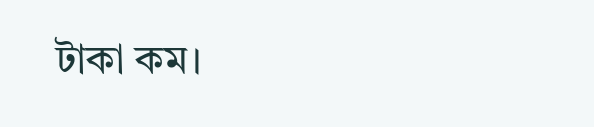টাকা কম।